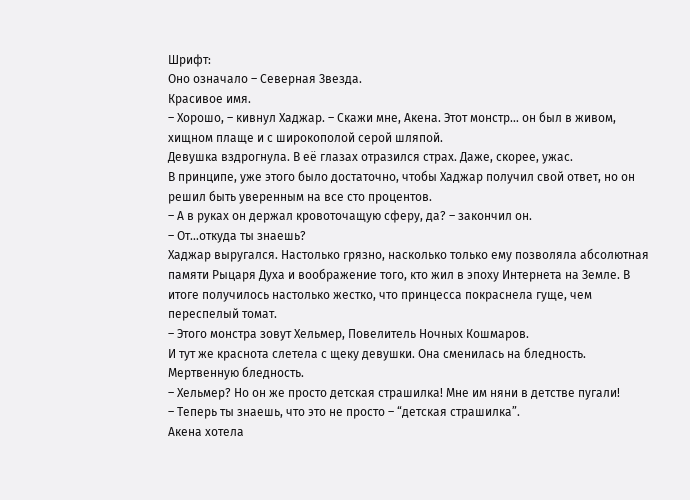Шрифт:
Оно означало – Северная Звезда.
Красивое имя.
– Хорошо, – кивнул Хаджар. – Скажи мне, Акена. Этот монстр… он был в живом, хищном плаще и с широкополой серой шляпой.
Девушка вздрогнула. В её глазах отразился страх. Даже, скорее, ужас.
В принципе, уже этого было достаточно, чтобы Хаджар получил свой ответ, но он решил быть уверенным на все сто процентов.
– А в руках он держал кровоточащую сферу, да? – закончил он.
– От…откуда ты знаешь?
Хаджар выругался. Настолько грязно, насколько только ему позволяла абсолютная памяти Рыцаря Духа и воображение того, кто жил в эпоху Интернета на Земле. В итоге получилось настолько жестко, что принцесса покраснела гуще, чем переспелый томат.
– Этого монстра зовут Хельмер, Повелитель Ночных Кошмаров.
И тут же краснота слетела с щеку девушки. Она сменилась на бледность. Мертвенную бледность.
– Хельмер? Но он же просто детская страшилка! Мне им няни в детстве пугали!
– Теперь ты знаешь, что это не просто – “детская страшилка”.
Акена хотела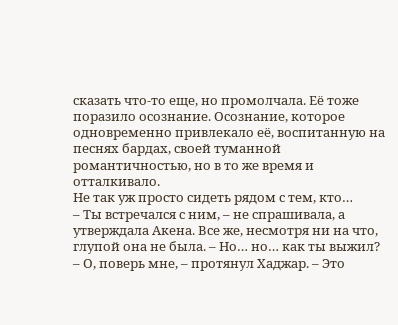сказать что-то еще, но промолчала. Её тоже поразило осознание. Осознание, которое одновременно привлекало её, воспитанную на песнях бардах, своей туманной романтичностью, но в то же время и отталкивало.
Не так уж просто сидеть рядом с тем, кто…
– Ты встречался с ним, – не спрашивала, а утверждала Акена. Все же, несмотря ни на что, глупой она не была. – Но… но… как ты выжил?
– О, поверь мне, – протянул Хаджар. – Это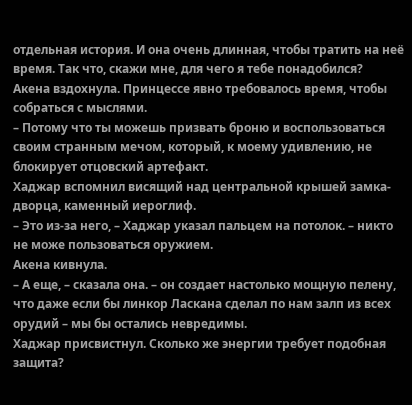отдельная история. И она очень длинная, чтобы тратить на неё время. Так что, скажи мне, для чего я тебе понадобился?
Акена вздохнула. Принцессе явно требовалось время, чтобы собраться с мыслями.
– Потому что ты можешь призвать броню и воспользоваться своим странным мечом, который, к моему удивлению, не блокирует отцовский артефакт.
Хаджар вспомнил висящий над центральной крышей замка-дворца, каменный иероглиф.
– Это из-за него, – Хаджар указал пальцем на потолок. – никто не може пользоваться оружием.
Акена кивнула.
– А еще, – сказала она. – он создает настолько мощную пелену, что даже если бы линкор Ласкана сделал по нам залп из всех орудий – мы бы остались невредимы.
Хаджар присвистнул. Сколько же энергии требует подобная защита?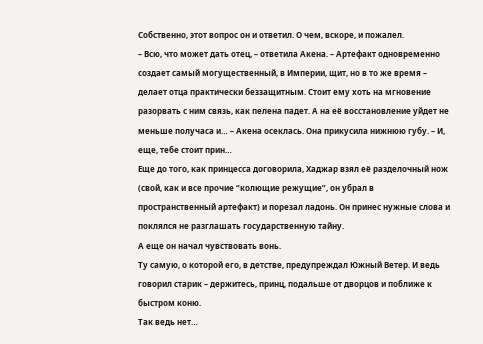Собственно, этот вопрос он и ответил. О чем, вскоре, и пожалел.
– Всю, что может дать отец, – ответила Акена. – Артефакт одновременно создает самый могущественный, в Империи, щит, но в то же время – делает отца практически беззащитным. Стоит ему хоть на мгновение разорвать с ним связь, как пелена падет. А на её восстановление уйдет не меньше получаса и… – Акена осеклась. Она прикусила нижнюю губу. – И, еще, тебе стоит прин…
Еще до того, как принцесса договорила, Хаджар взял её разделочный нож (свой, как и все прочие “колющие режущие”, он убрал в пространственный артефакт) и порезал ладонь. Он принес нужные слова и поклялся не разглашать государственную тайну.
А еще он начал чувствовать вонь.
Ту самую, о которой его, в детстве, предупреждал Южный Ветер. И ведь говорил старик – держитесь, принц, подальше от дворцов и поближе к быстром коню.
Так ведь нет…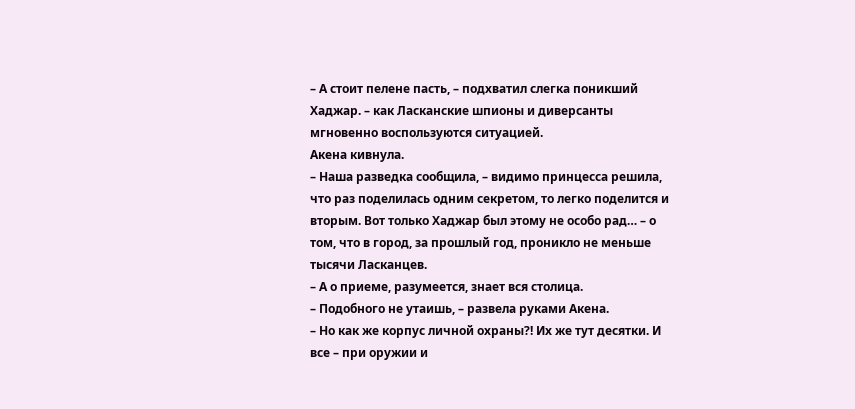– А стоит пелене пасть, – подхватил слегка поникший Хаджар. – как Ласканские шпионы и диверсанты мгновенно воспользуются ситуацией.
Акена кивнула.
– Наша разведка сообщила, – видимо принцесса решила, что раз поделилась одним секретом, то легко поделится и вторым. Вот только Хаджар был этому не особо рад… – о том, что в город, за прошлый год, проникло не меньше тысячи Ласканцев.
– А о приеме, разумеется, знает вся столица.
– Подобного не утаишь, – развела руками Акена.
– Но как же корпус личной охраны?! Их же тут десятки. И все – при оружии и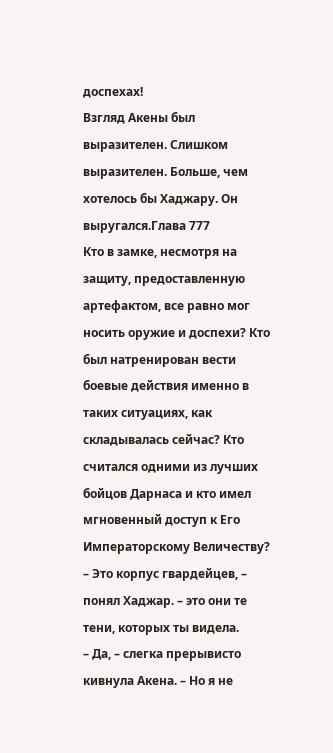доспехах!
Взгляд Акены был выразителен. Слишком выразителен. Больше, чем хотелось бы Хаджару. Он выругался.Глава 777
Кто в замке, несмотря на защиту, предоставленную артефактом, все равно мог носить оружие и доспехи? Кто был натренирован вести боевые действия именно в таких ситуациях, как складывалась сейчас? Кто считался одними из лучших бойцов Дарнаса и кто имел мгновенный доступ к Его Императорскому Величеству?
– Это корпус гвардейцев, – понял Хаджар. – это они те тени, которых ты видела.
– Да, – слегка прерывисто кивнула Акена. – Но я не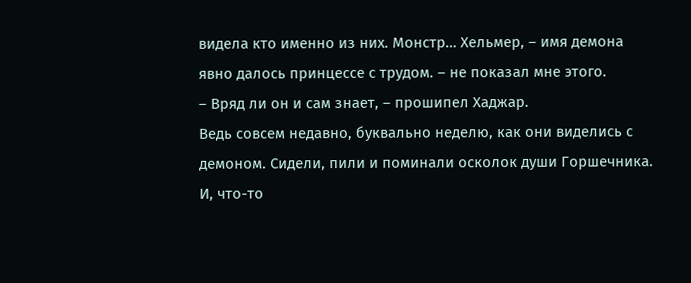видела кто именно из них. Монстр… Хельмер, – имя демона явно далось принцессе с трудом. – не показал мне этого.
– Вряд ли он и сам знает, – прошипел Хаджар.
Ведь совсем недавно, буквально неделю, как они виделись с демоном. Сидели, пили и поминали осколок души Горшечника. И, что-то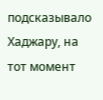подсказывало Хаджару, на тот момент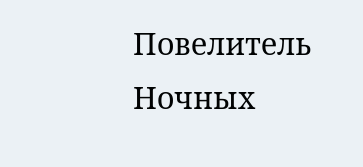Повелитель Ночных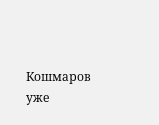Кошмаров уже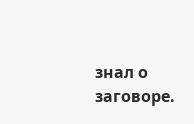знал о заговоре.